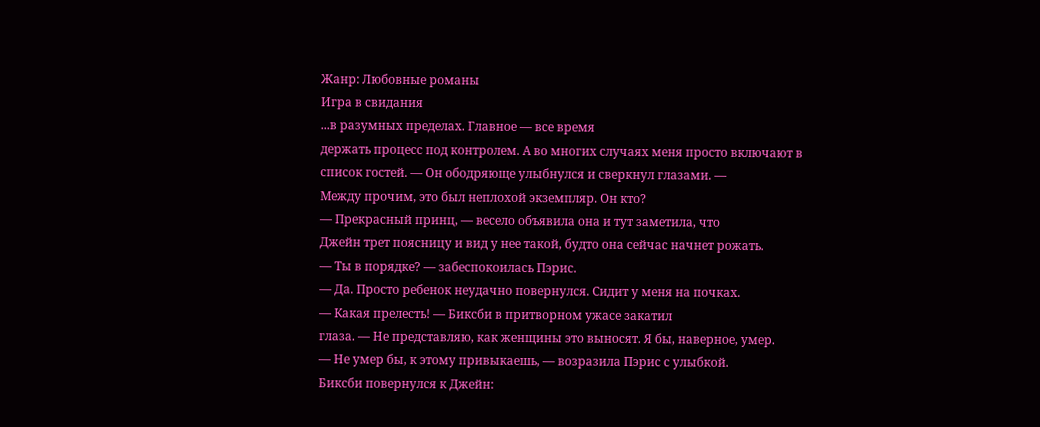Жанр: Любовные романы
Игра в свидания
...в разумных пределах. Главное — все время
держать процесс под контролем. А во многих случаях меня просто включают в
список гостей. — Он ободряюще улыбнулся и сверкнул глазами. —
Между прочим, это был неплохой экземпляр. Он кто?
— Прекрасный принц, — весело объявила она и тут заметила, что
Джейн трет поясницу и вид у нее такой, будто она сейчас начнет рожать.
— Ты в порядке? — забеспокоилась Пэрис.
— Да. Просто ребенок неудачно повернулся. Сидит у меня на почках.
— Какая прелесть! — Биксби в притворном ужасе закатил
глаза. — Не представляю, как женщины это выносят. Я бы, наверное, умер.
— Не умер бы, к этому привыкаешь, — возразила Пэрис с улыбкой.
Биксби повернулся к Джейн: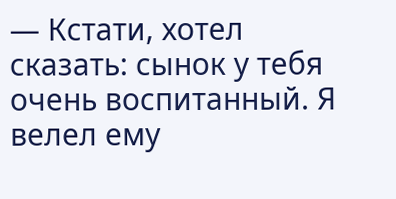— Кстати, хотел сказать: сынок у тебя очень воспитанный. Я велел ему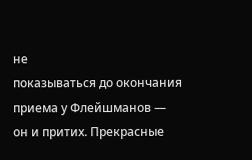не
показываться до окончания приема у Флейшманов — он и притих. Прекрасные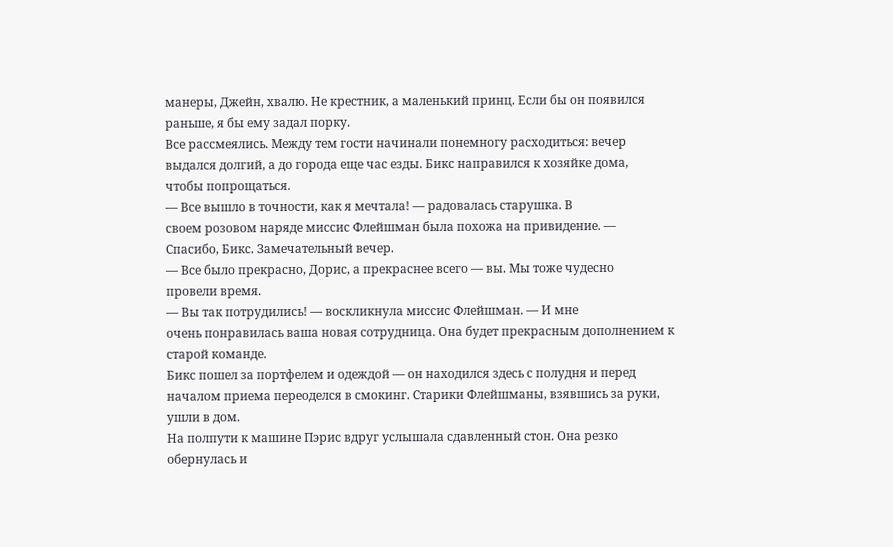манеры, Джейн, хвалю. Не крестник, а маленький принц. Если бы он появился
раньше, я бы ему задал порку.
Все рассмеялись. Между тем гости начинали понемногу расходиться: вечер
выдался долгий, а до города еще час езды. Бикс направился к хозяйке дома,
чтобы попрощаться.
— Все вышло в точности, как я мечтала! — радовалась старушка. В
своем розовом наряде миссис Флейшман была похожа на привидение. —
Спасибо, Бикс. Замечательный вечер.
— Все было прекрасно, Дорис, а прекраснее всего — вы. Мы тоже чудесно
провели время.
— Вы так потрудились! — воскликнула миссис Флейшман. — И мне
очень понравилась ваша новая сотрудница. Она будет прекрасным дополнением к
старой команде.
Бикс пошел за портфелем и одеждой — он находился здесь с полудня и перед
началом приема переоделся в смокинг. Старики Флейшманы, взявшись за руки,
ушли в дом.
На полпути к машине Пэрис вдруг услышала сдавленный стон. Она резко
обернулась и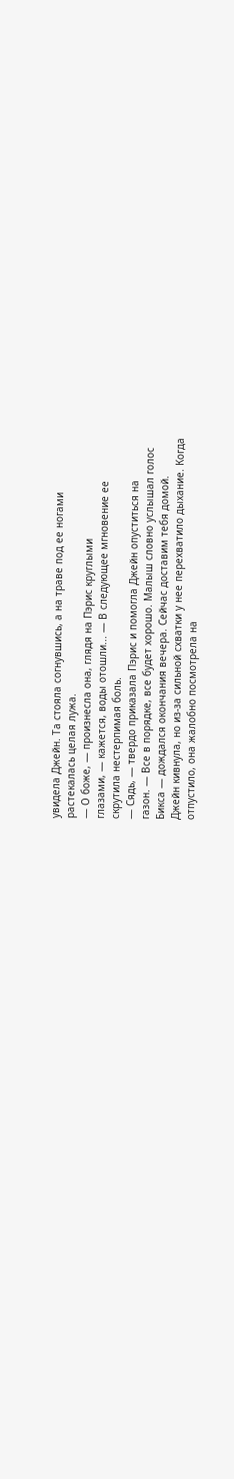увидела Джейн. Та стояла согнувшись, а на траве под ее ногами
растекалась целая лужа.
— О боже, — произнесла она, глядя на Пэрис круглыми
глазами, — кажется, воды отошли... — В следующее мгновение ее
скрутила нестерпимая боль.
— Сядь, — твердо приказала Пэрис и помогла Джейн опуститься на
газон. — Все в порядке, все будет хорошо. Малыш словно услышал голос
Бикса — дождался окончания вечера. Сейчас доставим тебя домой.
Джейн кивнула, но из-за сильной схватки у нее перехватило дыхание. Когда
отпустило, она жалобно посмотрела на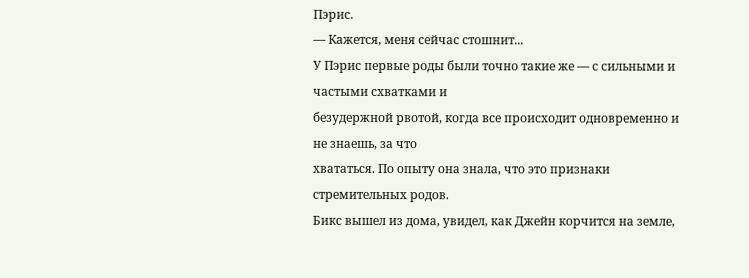Пэрис.
— Кажется, меня сейчас стошнит...
У Пэрис первые роды были точно такие же — с сильными и частыми схватками и
безудержной рвотой, когда все происходит одновременно и не знаешь, за что
хвататься. По опыту она знала, что это признаки стремительных родов.
Бикс вышел из дома, увидел, как Джейн корчится на земле,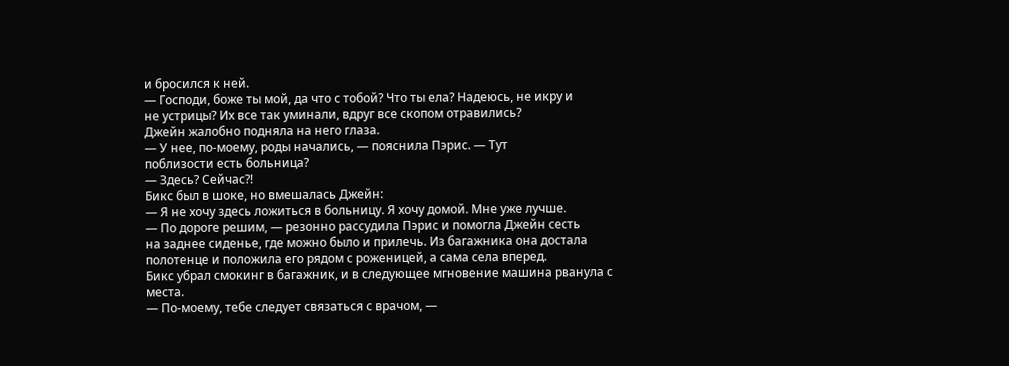и бросился к ней.
— Господи, боже ты мой, да что с тобой? Что ты ела? Надеюсь, не икру и
не устрицы? Их все так уминали, вдруг все скопом отравились?
Джейн жалобно подняла на него глаза.
— У нее, по-моему, роды начались, — пояснила Пэрис. — Тут
поблизости есть больница?
— Здесь? Сейчас?!
Бикс был в шоке, но вмешалась Джейн:
— Я не хочу здесь ложиться в больницу. Я хочу домой. Мне уже лучше.
— По дороге решим, — резонно рассудила Пэрис и помогла Джейн сесть
на заднее сиденье, где можно было и прилечь. Из багажника она достала
полотенце и положила его рядом с роженицей, а сама села вперед.
Бикс убрал смокинг в багажник, и в следующее мгновение машина рванула с
места.
— По-моему, тебе следует связаться с врачом, —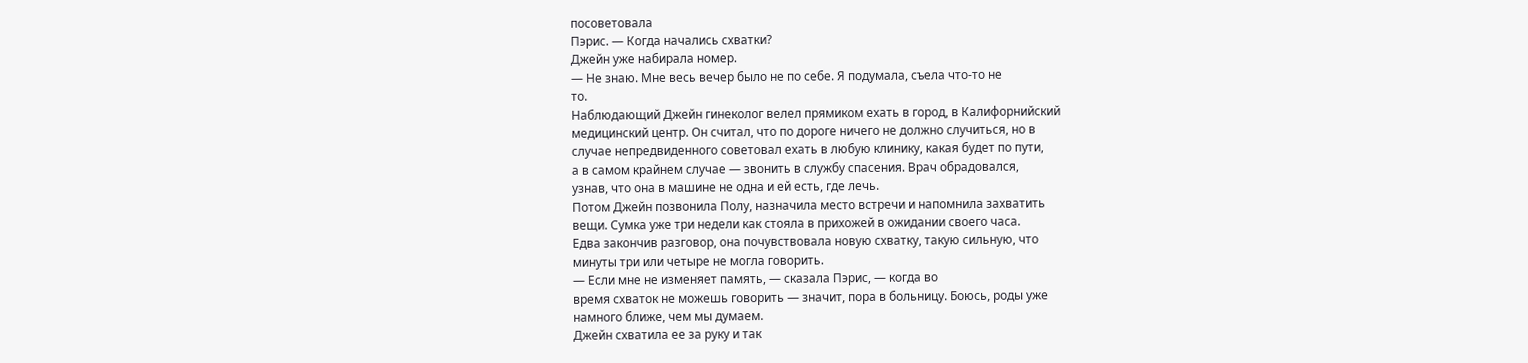посоветовала
Пэрис. — Когда начались схватки?
Джейн уже набирала номер.
— Не знаю. Мне весь вечер было не по себе. Я подумала, съела что-то не
то.
Наблюдающий Джейн гинеколог велел прямиком ехать в город, в Калифорнийский
медицинский центр. Он считал, что по дороге ничего не должно случиться, но в
случае непредвиденного советовал ехать в любую клинику, какая будет по пути,
а в самом крайнем случае — звонить в службу спасения. Врач обрадовался,
узнав, что она в машине не одна и ей есть, где лечь.
Потом Джейн позвонила Полу, назначила место встречи и напомнила захватить
вещи. Сумка уже три недели как стояла в прихожей в ожидании своего часа.
Едва закончив разговор, она почувствовала новую схватку, такую сильную, что
минуты три или четыре не могла говорить.
— Если мне не изменяет память, — сказала Пэрис, — когда во
время схваток не можешь говорить — значит, пора в больницу. Боюсь, роды уже
намного ближе, чем мы думаем.
Джейн схватила ее за руку и так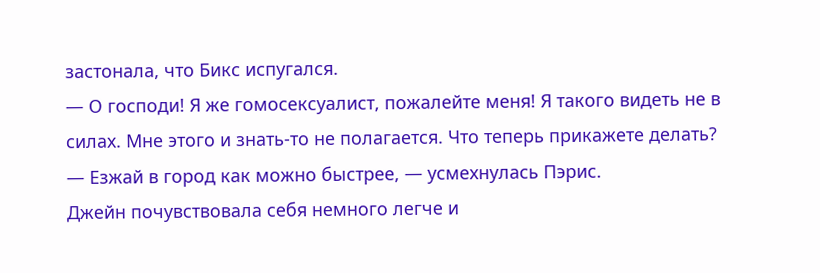застонала, что Бикс испугался.
— О господи! Я же гомосексуалист, пожалейте меня! Я такого видеть не в
силах. Мне этого и знать-то не полагается. Что теперь прикажете делать?
— Езжай в город как можно быстрее, — усмехнулась Пэрис.
Джейн почувствовала себя немного легче и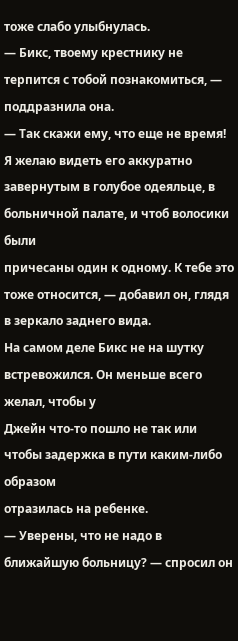тоже слабо улыбнулась.
— Бикс, твоему крестнику не терпится с тобой познакомиться, —
поддразнила она.
— Так скажи ему, что еще не время! Я желаю видеть его аккуратно
завернутым в голубое одеяльце, в больничной палате, и чтоб волосики были
причесаны один к одному. К тебе это тоже относится, — добавил он, глядя
в зеркало заднего вида.
На самом деле Бикс не на шутку встревожился. Он меньше всего желал, чтобы у
Джейн что-то пошло не так или чтобы задержка в пути каким-либо образом
отразилась на ребенке.
— Уверены, что не надо в ближайшую больницу? — спросил он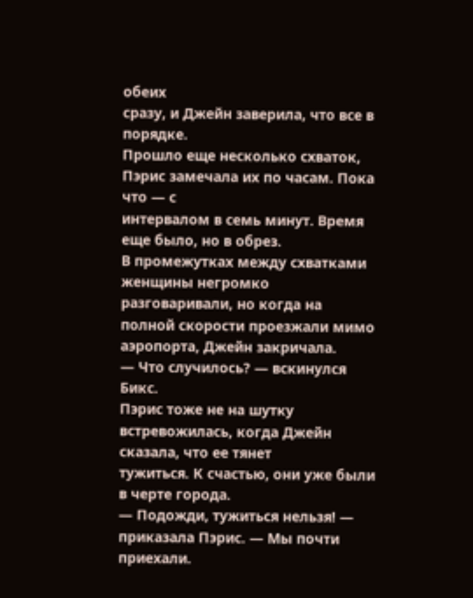обеих
сразу, и Джейн заверила, что все в порядке.
Прошло еще несколько схваток, Пэрис замечала их по часам. Пока что — с
интервалом в семь минут. Время еще было, но в обрез.
В промежутках между схватками женщины негромко разговаривали, но когда на
полной скорости проезжали мимо аэропорта, Джейн закричала.
— Что случилось? — вскинулся Бикс.
Пэрис тоже не на шутку встревожилась, когда Джейн сказала, что ее тянет
тужиться. К счастью, они уже были в черте города.
— Подожди, тужиться нельзя! — приказала Пэрис. — Мы почти
приехали.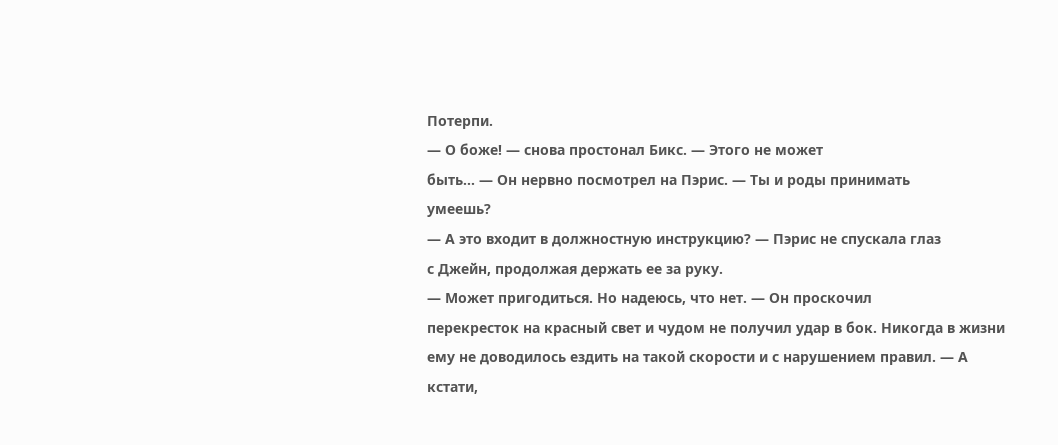Потерпи.
— О боже! — снова простонал Бикс. — Этого не может
быть... — Он нервно посмотрел на Пэрис. — Ты и роды принимать
умеешь?
— А это входит в должностную инструкцию? — Пэрис не спускала глаз
с Джейн, продолжая держать ее за руку.
— Может пригодиться. Но надеюсь, что нет. — Он проскочил
перекресток на красный свет и чудом не получил удар в бок. Никогда в жизни
ему не доводилось ездить на такой скорости и с нарушением правил. — А
кстати,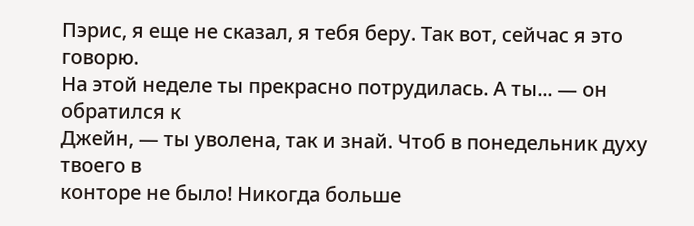Пэрис, я еще не сказал, я тебя беру. Так вот, сейчас я это говорю.
На этой неделе ты прекрасно потрудилась. А ты... — он обратился к
Джейн, — ты уволена, так и знай. Чтоб в понедельник духу твоего в
конторе не было! Никогда больше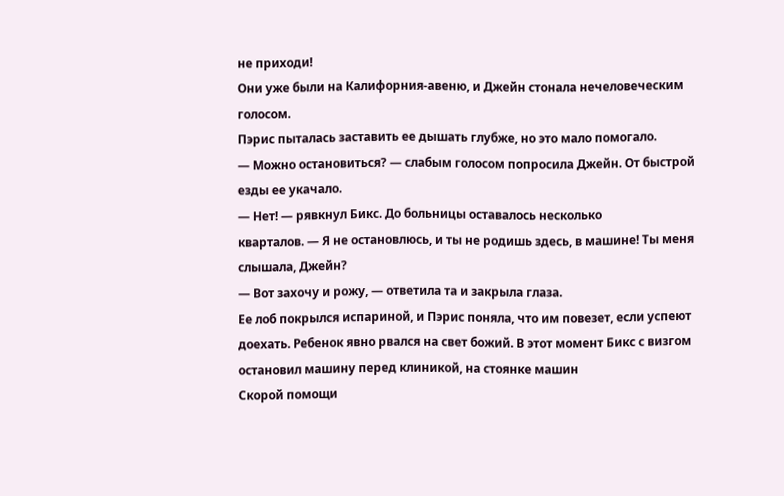не приходи!
Они уже были на Калифорния-авеню, и Джейн стонала нечеловеческим голосом.
Пэрис пыталась заставить ее дышать глубже, но это мало помогало.
— Можно остановиться? — слабым голосом попросила Джейн. От быстрой
езды ее укачало.
— Нет! — рявкнул Бикс. До больницы оставалось несколько
кварталов. — Я не остановлюсь, и ты не родишь здесь, в машине! Ты меня
слышала, Джейн?
— Вот захочу и рожу, — ответила та и закрыла глаза.
Ее лоб покрылся испариной, и Пэрис поняла, что им повезет, если успеют
доехать. Ребенок явно рвался на свет божий. В этот момент Бикс с визгом
остановил машину перед клиникой, на стоянке машин
Скорой помощи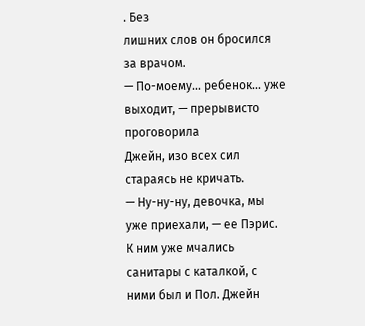. Без
лишних слов он бросился за врачом.
— По-моему... ребенок... уже выходит, — прерывисто проговорила
Джейн, изо всех сил стараясь не кричать.
— Ну-ну-ну, девочка, мы уже приехали, — ее Пэрис.
К ним уже мчались санитары с каталкой, с ними был и Пол. Джейн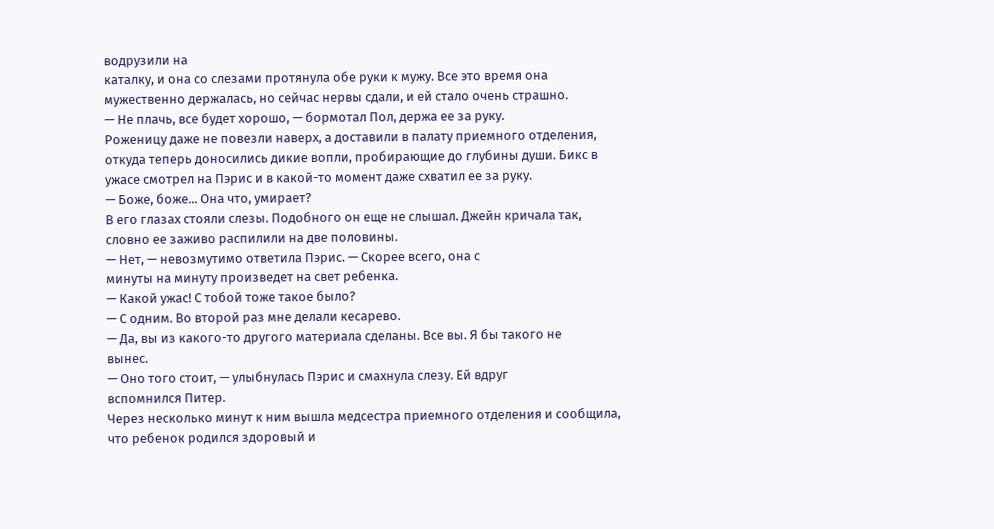водрузили на
каталку, и она со слезами протянула обе руки к мужу. Все это время она
мужественно держалась, но сейчас нервы сдали, и ей стало очень страшно.
— Не плачь, все будет хорошо, — бормотал Пол, держа ее за руку.
Роженицу даже не повезли наверх, а доставили в палату приемного отделения,
откуда теперь доносились дикие вопли, пробирающие до глубины души. Бикс в
ужасе смотрел на Пэрис и в какой-то момент даже схватил ее за руку.
— Боже, боже... Она что, умирает?
В его глазах стояли слезы. Подобного он еще не слышал. Джейн кричала так,
словно ее заживо распилили на две половины.
— Нет, — невозмутимо ответила Пэрис. — Скорее всего, она с
минуты на минуту произведет на свет ребенка.
— Какой ужас! С тобой тоже такое было?
— С одним. Во второй раз мне делали кесарево.
— Да, вы из какого-то другого материала сделаны. Все вы. Я бы такого не
вынес.
— Оно того стоит, — улыбнулась Пэрис и смахнула слезу. Ей вдруг
вспомнился Питер.
Через несколько минут к ним вышла медсестра приемного отделения и сообщила,
что ребенок родился здоровый и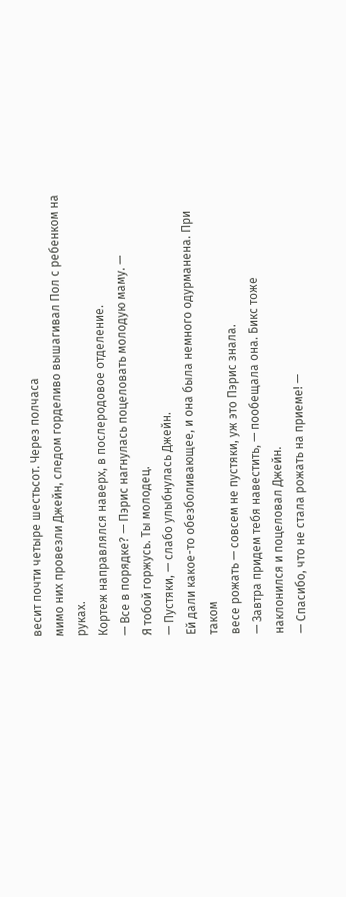весит почти четыре шестьсот. Через полчаса
мимо них провезли Джейн, следом горделиво вышагивал Пол с ребенком на руках.
Кортеж направлялся наверх, в послеродовое отделение.
— Все в порядке? — Пэрис нагнулась поцеловать молодую маму. —
Я тобой горжусь. Ты молодец.
— Пустяки, — слабо улыбнулась Джейн.
Ей дали какое-то обезболивающее, и она была немного одурманена. При таком
весе рожать — совсем не пустяки, уж это Пэрис знала.
— Завтра придем тебя навестить, — пообещала она. Бикс тоже
наклонился и поцеловал Джейн.
— Спасибо, что не стала рожать на приеме! —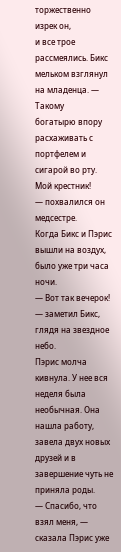торжественно изрек он,
и все трое рассмеялись. Бикс мельком взглянул на младенца. — Такому
богатырю впору расхаживать с портфелем и сигарой во рту. Мой крестник!
— похвалился он медсестре.
Когда Бикс и Пэрис вышли на воздух, было уже три часа ночи.
— Вот так вечерок! — заметил Бикс, глядя на звездное небо.
Пэрис молча кивнула. У нее вся неделя была необычная. Она нашла работу,
завела двух новых друзей и в завершение чуть не приняла роды.
— Спасибо, что взял меня, — сказала Пэрис уже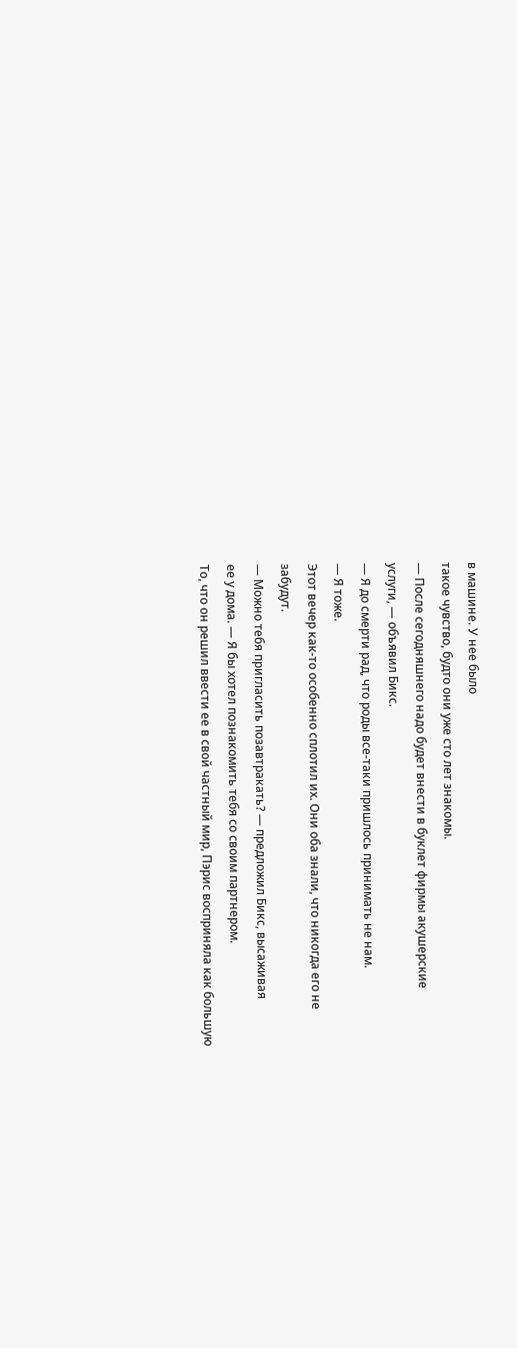в машине. У нее было
такое чувство, будто они уже сто лет знакомы.
— После сегодняшнего надо будет внести в буклет фирмы акушерские
услуги, — объявил Бикс.
— Я до смерти рад, что роды все-таки пришлось принимать не нам.
— Я тоже.
Этот вечер как-то особенно сплотил их. Они оба знали, что никогда его не
забудут.
— Можно тебя пригласить позавтракать? — предложил Бикс, высаживая
ее у дома. — Я бы хотел познакомить тебя со своим партнером.
То, что он решил ввести ее в свой частный мир, Пэрис восприняла как большую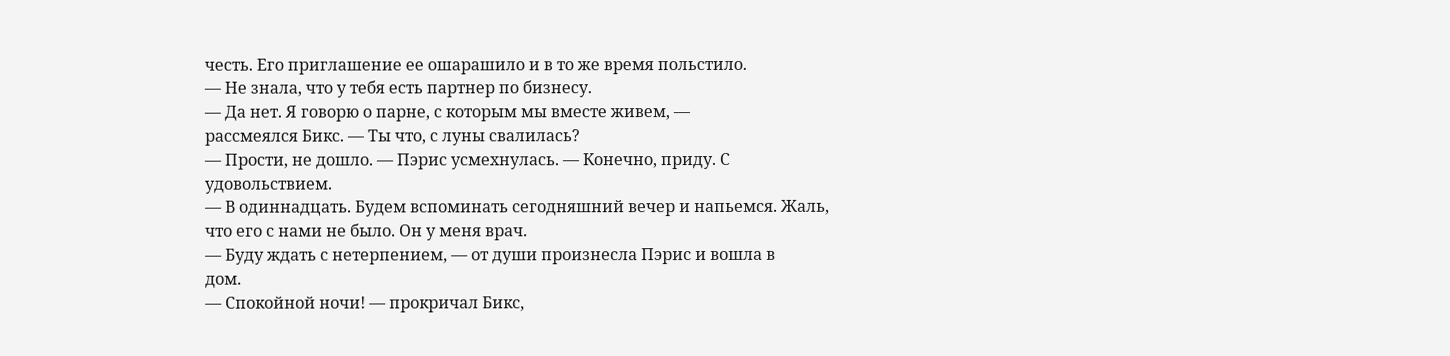честь. Его приглашение ее ошарашило и в то же время польстило.
— Не знала, что у тебя есть партнер по бизнесу.
— Да нет. Я говорю о парне, с которым мы вместе живем, —
рассмеялся Бикс. — Ты что, с луны свалилась?
— Прости, не дошло. — Пэрис усмехнулась. — Конечно, приду. С
удовольствием.
— В одиннадцать. Будем вспоминать сегодняшний вечер и напьемся. Жаль,
что его с нами не было. Он у меня врач.
— Буду ждать с нетерпением, — от души произнесла Пэрис и вошла в
дом.
— Спокойной ночи! — прокричал Бикс,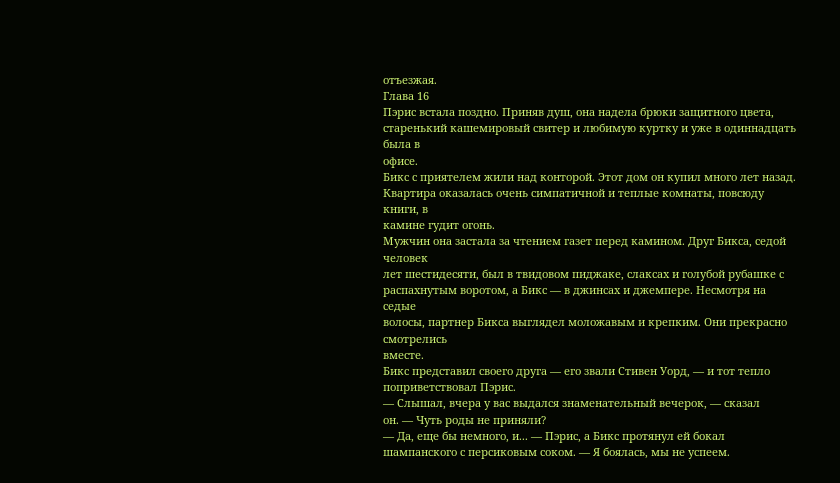отъезжая.
Глава 16
Пэрис встала поздно. Приняв душ, она надела брюки защитного цвета,
старенький кашемировый свитер и любимую куртку и уже в одиннадцать была в
офисе.
Бикс с приятелем жили над конторой. Этот дом он купил много лет назад.
Квартира оказалась очень симпатичной и теплые комнаты, повсюду книги, в
камине гудит огонь.
Мужчин она застала за чтением газет перед камином. Друг Бикса, седой человек
лет шестидесяти, был в твидовом пиджаке, слаксах и голубой рубашке с
распахнутым воротом, а Бикс — в джинсах и джемпере. Несмотря на седые
волосы, партнер Бикса выглядел моложавым и крепким. Они прекрасно смотрелись
вместе.
Бикс представил своего друга — его звали Стивен Уорд, — и тот тепло
поприветствовал Пэрис.
— Слышал, вчера у вас выдался знаменательный вечерок, — сказал
он. — Чуть роды не приняли?
— Да, еще бы немного, и... — Пэрис, а Бикс протянул ей бокал
шампанского с персиковым соком. — Я боялась, мы не успеем.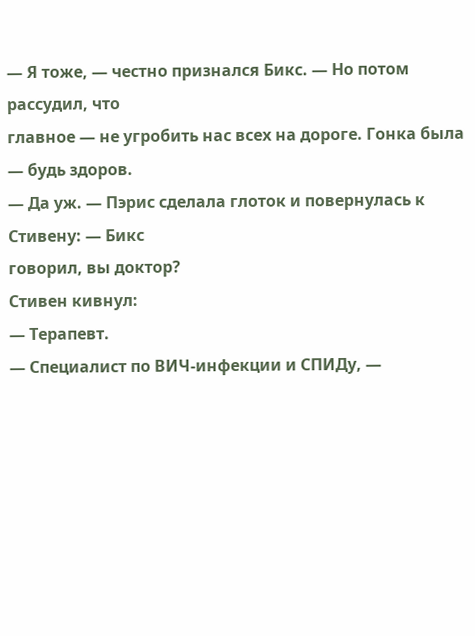— Я тоже, — честно признался Бикс. — Но потом рассудил, что
главное — не угробить нас всех на дороге. Гонка была — будь здоров.
— Да уж. — Пэрис сделала глоток и повернулась к Стивену: — Бикс
говорил, вы доктор?
Стивен кивнул:
— Терапевт.
— Специалист по ВИЧ-инфекции и СПИДу, —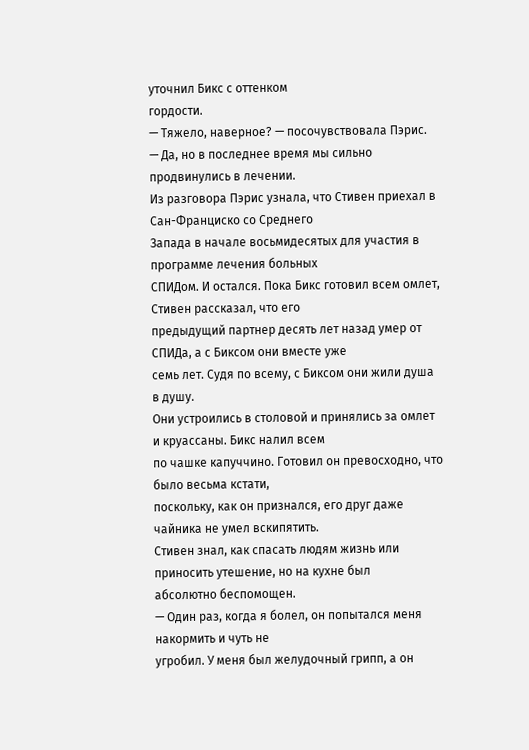уточнил Бикс с оттенком
гордости.
— Тяжело, наверное? — посочувствовала Пэрис.
— Да, но в последнее время мы сильно продвинулись в лечении.
Из разговора Пэрис узнала, что Стивен приехал в Сан-Франциско со Среднего
Запада в начале восьмидесятых для участия в программе лечения больных
СПИДом. И остался. Пока Бикс готовил всем омлет, Стивен рассказал, что его
предыдущий партнер десять лет назад умер от СПИДа, а с Биксом они вместе уже
семь лет. Судя по всему, с Биксом они жили душа в душу.
Они устроились в столовой и принялись за омлет и круассаны. Бикс налил всем
по чашке капуччино. Готовил он превосходно, что было весьма кстати,
поскольку, как он признался, его друг даже чайника не умел вскипятить.
Стивен знал, как спасать людям жизнь или приносить утешение, но на кухне был
абсолютно беспомощен.
— Один раз, когда я болел, он попытался меня накормить и чуть не
угробил. У меня был желудочный грипп, а он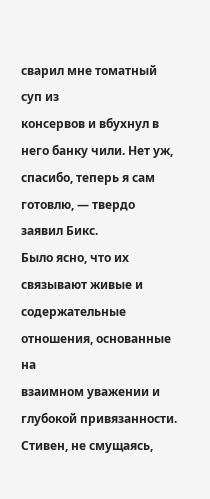сварил мне томатный суп из
консервов и вбухнул в него банку чили. Нет уж, спасибо, теперь я сам
готовлю, — твердо заявил Бикс.
Было ясно, что их связывают живые и содержательные отношения, основанные на
взаимном уважении и глубокой привязанности. Стивен, не смущаясь,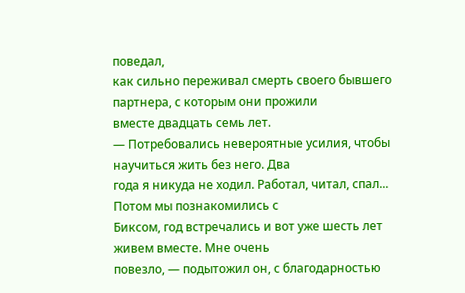поведал,
как сильно переживал смерть своего бывшего партнера, с которым они прожили
вместе двадцать семь лет.
— Потребовались невероятные усилия, чтобы научиться жить без него. Два
года я никуда не ходил. Работал, читал, спал... Потом мы познакомились с
Биксом, год встречались и вот уже шесть лет живем вместе. Мне очень
повезло, — подытожил он, с благодарностью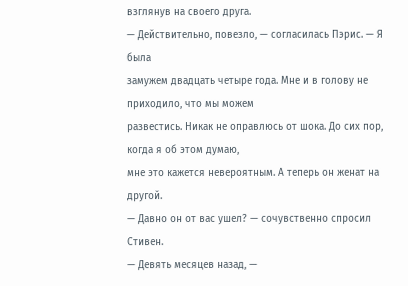взглянув на своего друга.
— Действительно, повезло, — согласилась Пэрис. — Я была
замужем двадцать четыре года. Мне и в голову не приходило, что мы можем
развестись. Никак не оправлюсь от шока. До сих пор, когда я об этом думаю,
мне это кажется невероятным. А теперь он женат на другой.
— Давно он от вас ушел? — сочувственно спросил Стивен.
— Девять месяцев назад, —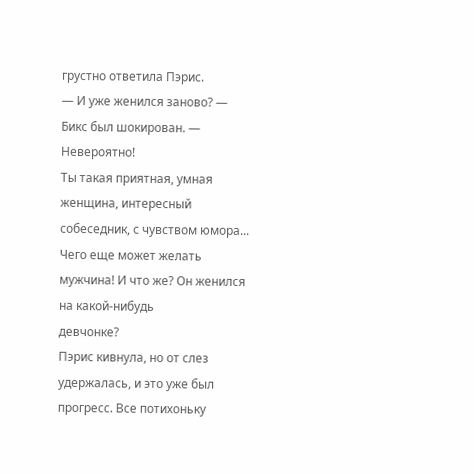грустно ответила Пэрис.
— И уже женился заново? — Бикс был шокирован. — Невероятно!
Ты такая приятная, умная женщина, интересный собеседник, с чувством юмора...
Чего еще может желать мужчина! И что же? Он женился на какой-нибудь
девчонке?
Пэрис кивнула, но от слез удержалась, и это уже был прогресс. Все потихоньку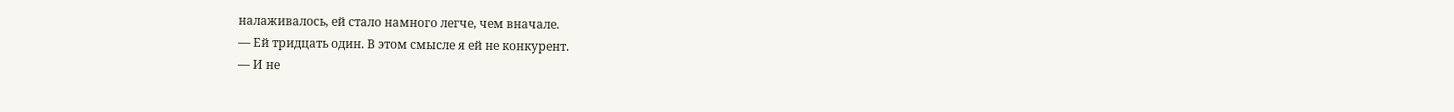налаживалось, ей стало намного легче, чем вначале.
— Ей тридцать один. В этом смысле я ей не конкурент.
— И не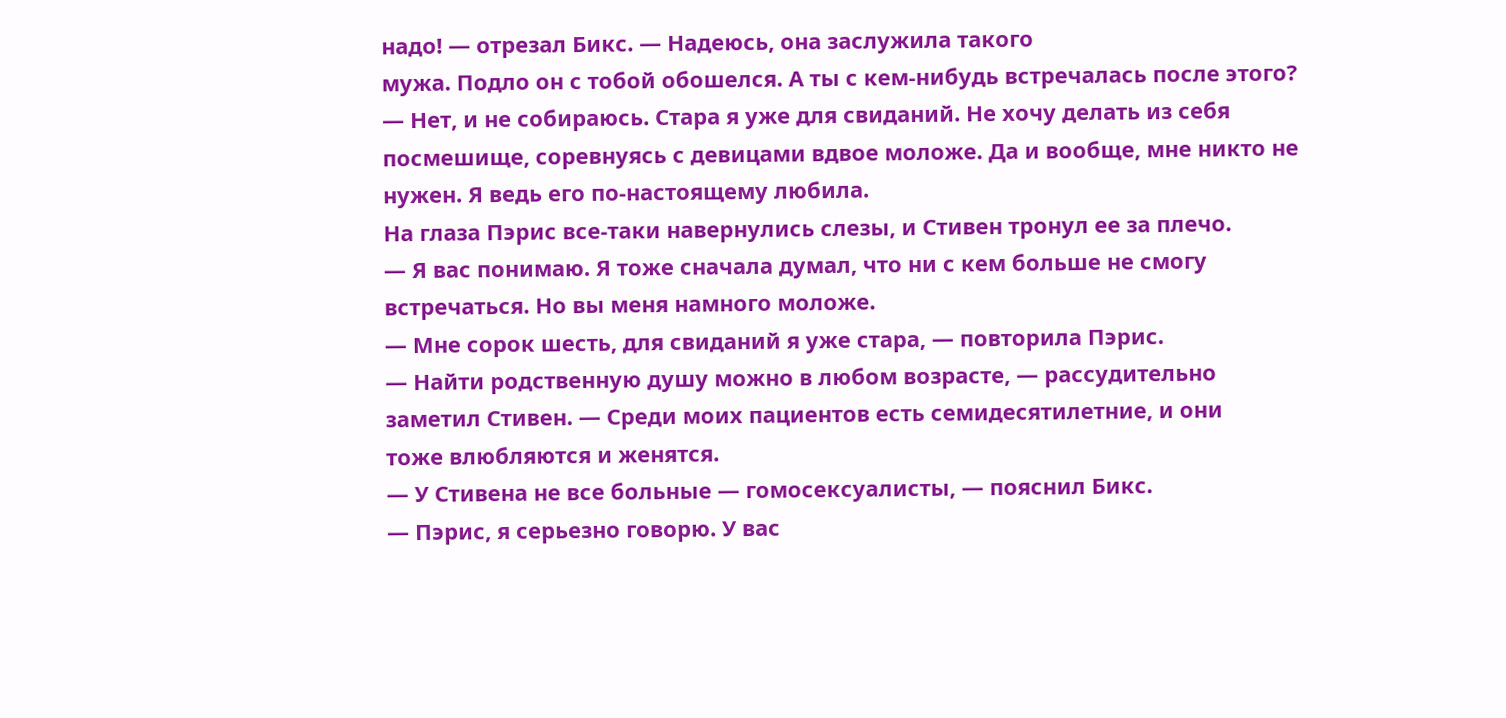надо! — отрезал Бикс. — Надеюсь, она заслужила такого
мужа. Подло он с тобой обошелся. А ты с кем-нибудь встречалась после этого?
— Нет, и не собираюсь. Стара я уже для свиданий. Не хочу делать из себя
посмешище, соревнуясь с девицами вдвое моложе. Да и вообще, мне никто не
нужен. Я ведь его по-настоящему любила.
На глаза Пэрис все-таки навернулись слезы, и Стивен тронул ее за плечо.
— Я вас понимаю. Я тоже сначала думал, что ни с кем больше не смогу
встречаться. Но вы меня намного моложе.
— Мне сорок шесть, для свиданий я уже стара, — повторила Пэрис.
— Найти родственную душу можно в любом возрасте, — рассудительно
заметил Стивен. — Среди моих пациентов есть семидесятилетние, и они
тоже влюбляются и женятся.
— У Стивена не все больные — гомосексуалисты, — пояснил Бикс.
— Пэрис, я серьезно говорю. У вас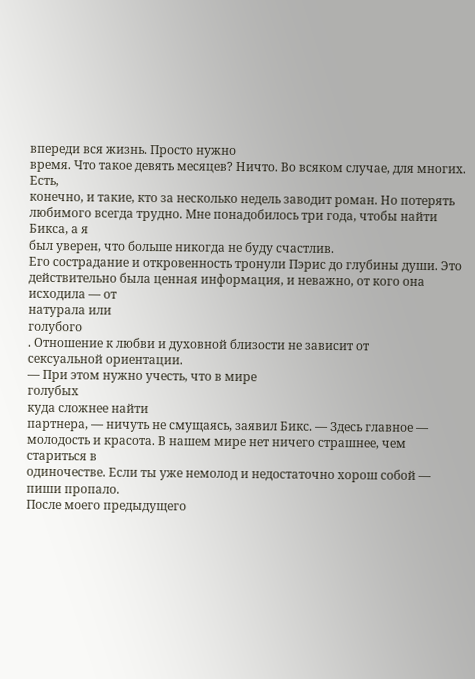впереди вся жизнь. Просто нужно
время. Что такое девять месяцев? Ничто. Во всяком случае, для многих. Есть,
конечно, и такие, кто за несколько недель заводит роман. Но потерять
любимого всегда трудно. Мне понадобилось три года, чтобы найти Бикса, а я
был уверен, что больше никогда не буду счастлив.
Его сострадание и откровенность тронули Пэрис до глубины души. Это
действительно была ценная информация, и неважно, от кого она исходила — от
натурала или
голубого
. Отношение к любви и духовной близости не зависит от
сексуальной ориентации.
— При этом нужно учесть, что в мире
голубых
куда сложнее найти
партнера, — ничуть не смущаясь, заявил Бикс. — Здесь главное —
молодость и красота. В нашем мире нет ничего страшнее, чем стариться в
одиночестве. Если ты уже немолод и недостаточно хорош собой — пиши пропало.
После моего предыдущего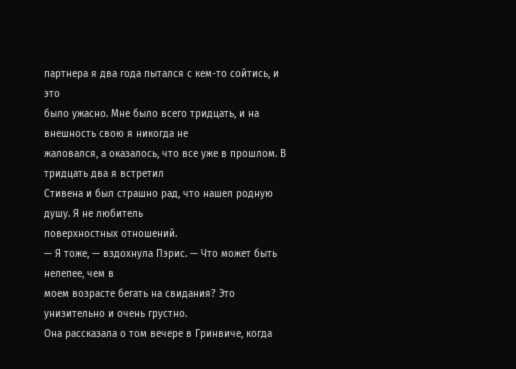партнера я два года пытался с кем-то сойтись, и это
было ужасно. Мне было всего тридцать, и на внешность свою я никогда не
жаловался, а оказалось, что все уже в прошлом. В тридцать два я встретил
Стивена и был страшно рад, что нашел родную душу. Я не любитель
поверхностных отношений.
— Я тоже, — вздохнула Пэрис. — Что может быть нелепее, чем в
моем возрасте бегать на свидания? Это унизительно и очень грустно.
Она рассказала о том вечере в Гринвиче, когда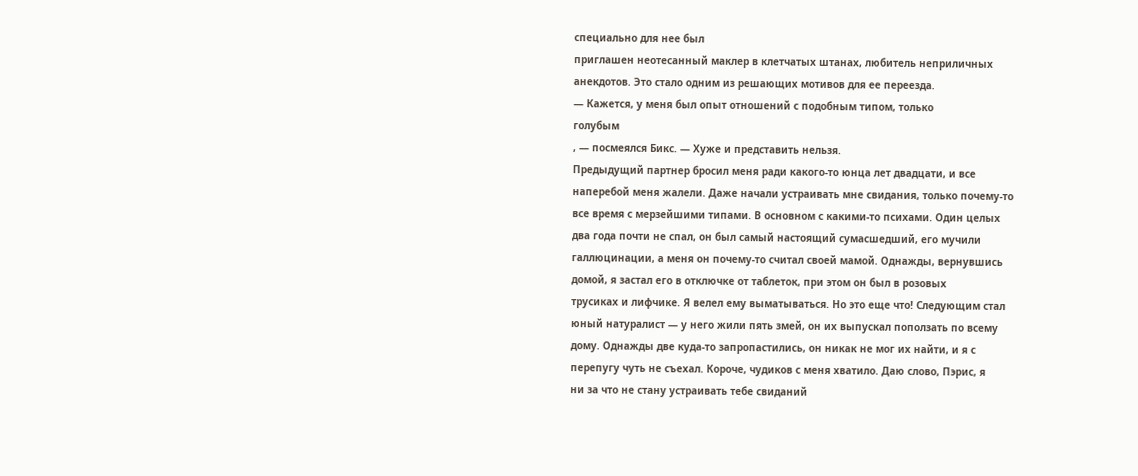специально для нее был
приглашен неотесанный маклер в клетчатых штанах, любитель неприличных
анекдотов. Это стало одним из решающих мотивов для ее переезда.
— Кажется, у меня был опыт отношений с подобным типом, только
голубым
, — посмеялся Бикс. — Хуже и представить нельзя.
Предыдущий партнер бросил меня ради какого-то юнца лет двадцати, и все
наперебой меня жалели. Даже начали устраивать мне свидания, только почему-то
все время с мерзейшими типами. В основном с какими-то психами. Один целых
два года почти не спал, он был самый настоящий сумасшедший, его мучили
галлюцинации, а меня он почему-то считал своей мамой. Однажды, вернувшись
домой, я застал его в отключке от таблеток, при этом он был в розовых
трусиках и лифчике. Я велел ему выматываться. Но это еще что! Следующим стал
юный натуралист — у него жили пять змей, он их выпускал поползать по всему
дому. Однажды две куда-то запропастились, он никак не мог их найти, и я с
перепугу чуть не съехал. Короче, чудиков с меня хватило. Даю слово, Пэрис, я
ни за что не стану устраивать тебе свиданий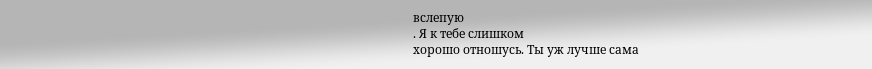вслепую
. Я к тебе слишком
хорошо отношусь. Ты уж лучше сама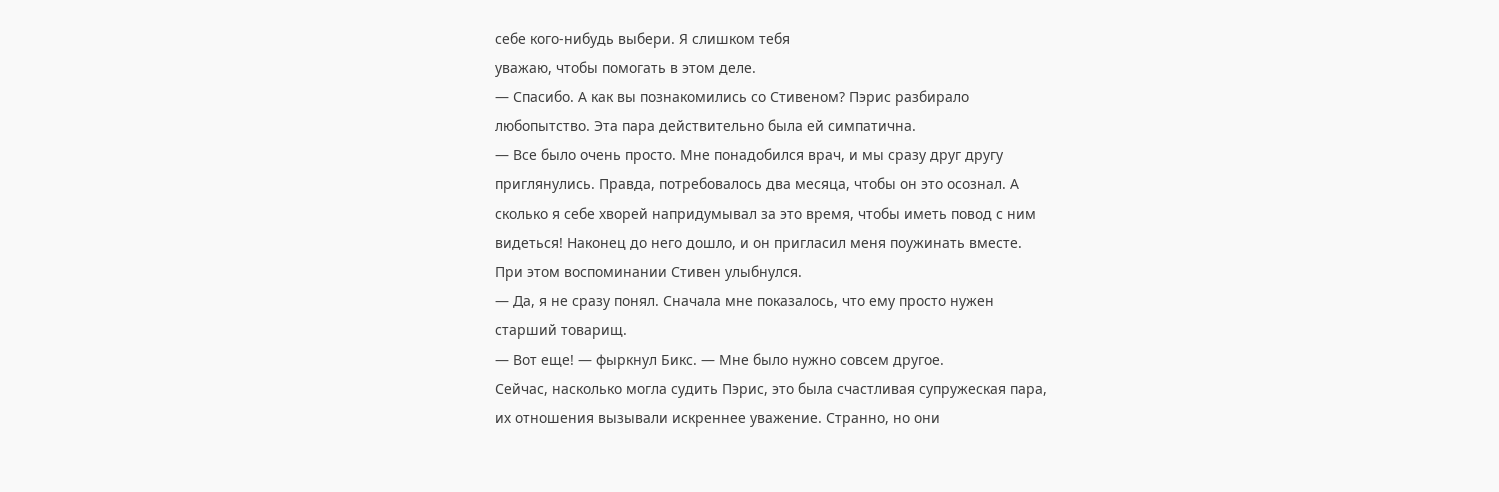себе кого-нибудь выбери. Я слишком тебя
уважаю, чтобы помогать в этом деле.
— Спасибо. А как вы познакомились со Стивеном? Пэрис разбирало
любопытство. Эта пара действительно была ей симпатична.
— Все было очень просто. Мне понадобился врач, и мы сразу друг другу
приглянулись. Правда, потребовалось два месяца, чтобы он это осознал. А
сколько я себе хворей напридумывал за это время, чтобы иметь повод с ним
видеться! Наконец до него дошло, и он пригласил меня поужинать вместе.
При этом воспоминании Стивен улыбнулся.
— Да, я не сразу понял. Сначала мне показалось, что ему просто нужен
старший товарищ.
— Вот еще! — фыркнул Бикс. — Мне было нужно совсем другое.
Сейчас, насколько могла судить Пэрис, это была счастливая супружеская пара,
их отношения вызывали искреннее уважение. Странно, но они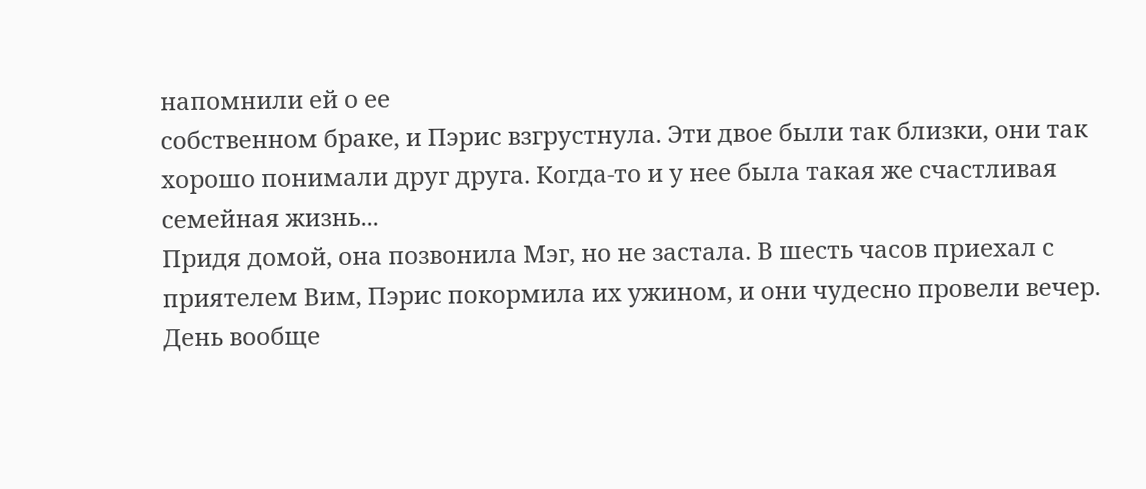напомнили ей о ее
собственном браке, и Пэрис взгрустнула. Эти двое были так близки, они так
хорошо понимали друг друга. Когда-то и у нее была такая же счастливая
семейная жизнь...
Придя домой, она позвонила Мэг, но не застала. В шесть часов приехал с
приятелем Вим, Пэрис покормила их ужином, и они чудесно провели вечер.
День вообще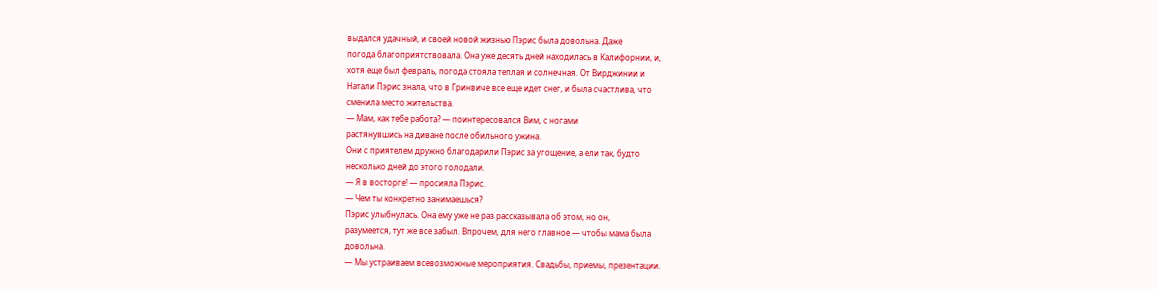выдался удачный, и своей новой жизнью Пэрис была довольна. Даже
погода благоприятствовала. Она уже десять дней находилась в Калифорнии, и,
хотя еще был февраль, погода стояла теплая и солнечная. От Вирджинии и
Натали Пэрис знала, что в Гринвиче все еще идет снег, и была счастлива, что
сменила место жительства.
— Мам, как тебе работа? — поинтересовался Вим, с ногами
растянувшись на диване после обильного ужина.
Они с приятелем дружно благодарили Пэрис за угощение, а ели так, будто
несколько дней до этого голодали.
— Я в восторге! — просияла Пэрис.
— Чем ты конкретно занимаешься?
Пэрис улыбнулась. Она ему уже не раз рассказывала об этом, но он,
разумеется, тут же все забыл. Впрочем, для него главное — чтобы мама была
довольна.
— Мы устраиваем всевозможные мероприятия. Свадьбы, приемы, презентации.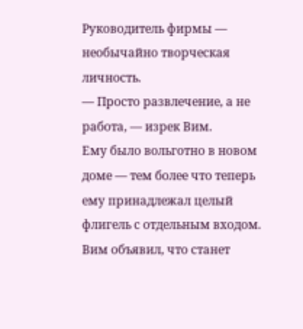Руководитель фирмы — необычайно творческая личность.
— Просто развлечение, а не работа, — изрек Вим.
Ему было вольготно в новом доме — тем более что теперь ему принадлежал целый
флигель с отдельным входом. Вим объявил, что станет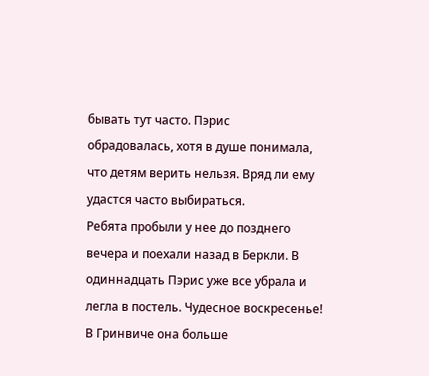бывать тут часто. Пэрис
обрадовалась, хотя в душе понимала, что детям верить нельзя. Вряд ли ему
удастся часто выбираться.
Ребята пробыли у нее до позднего вечера и поехали назад в Беркли. В
одиннадцать Пэрис уже все убрала и легла в постель. Чудесное воскресенье!
В Гринвиче она больше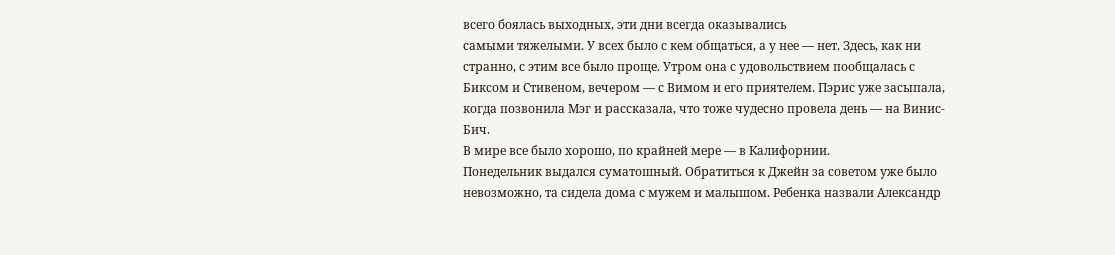всего боялась выходных, эти дни всегда оказывались
самыми тяжелыми. У всех было с кем общаться, а у нее — нет. Здесь, как ни
странно, с этим все было проще. Утром она с удовольствием пообщалась с
Биксом и Стивеном, вечером — с Вимом и его приятелем. Пэрис уже засыпала,
когда позвонила Мэг и рассказала, что тоже чудесно провела день — на Винис-
Бич.
В мире все было хорошо, по крайней мере — в Калифорнии.
Понедельник выдался суматошный. Обратиться к Джейн за советом уже было
невозможно, та сидела дома с мужем и малышом. Ребенка назвали Александр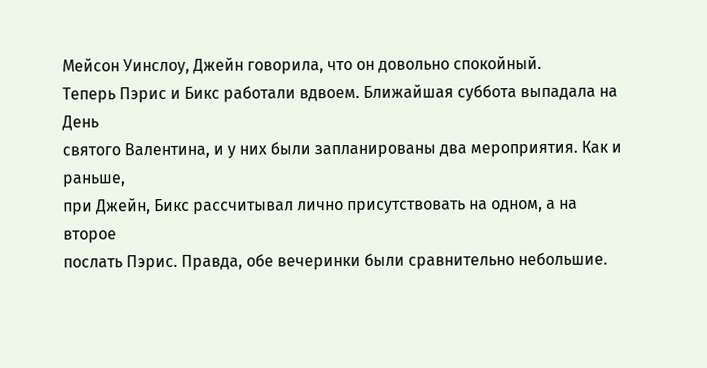Мейсон Уинслоу, Джейн говорила, что он довольно спокойный.
Теперь Пэрис и Бикс работали вдвоем. Ближайшая суббота выпадала на День
святого Валентина, и у них были запланированы два мероприятия. Как и раньше,
при Джейн, Бикс рассчитывал лично присутствовать на одном, а на второе
послать Пэрис. Правда, обе вечеринки были сравнительно небольшие.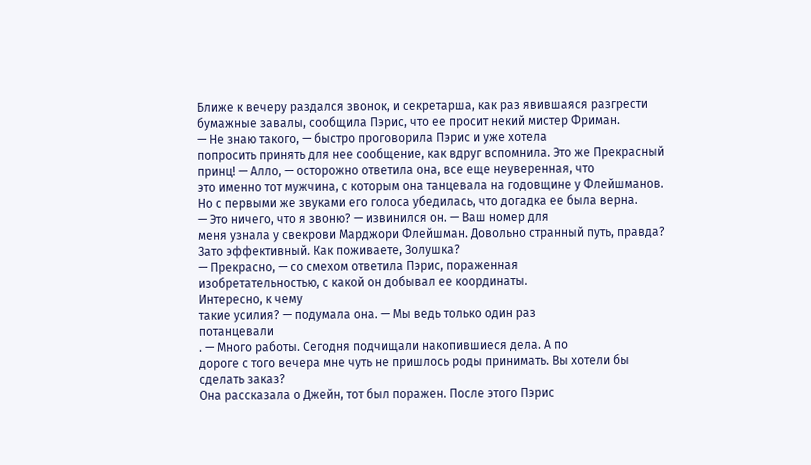Ближе к вечеру раздался звонок, и секретарша, как раз явившаяся разгрести
бумажные завалы, сообщила Пэрис, что ее просит некий мистер Фриман.
— Не знаю такого, — быстро проговорила Пэрис и уже хотела
попросить принять для нее сообщение, как вдруг вспомнила. Это же Прекрасный
принц! — Алло, — осторожно ответила она, все еще неуверенная, что
это именно тот мужчина, с которым она танцевала на годовщине у Флейшманов.
Но с первыми же звуками его голоса убедилась, что догадка ее была верна.
— Это ничего, что я звоню? — извинился он. — Ваш номер для
меня узнала у свекрови Марджори Флейшман. Довольно странный путь, правда?
Зато эффективный. Как поживаете, Золушка?
— Прекрасно, — со смехом ответила Пэрис, пораженная
изобретательностью, с какой он добывал ее координаты.
Интересно, к чему
такие усилия? — подумала она. — Мы ведь только один раз
потанцевали
. — Много работы. Сегодня подчищали накопившиеся дела. А по
дороге с того вечера мне чуть не пришлось роды принимать. Вы хотели бы
сделать заказ?
Она рассказала о Джейн, тот был поражен. После этого Пэрис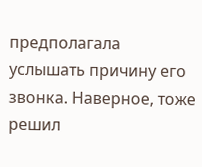предполагала
услышать причину его звонка. Наверное, тоже решил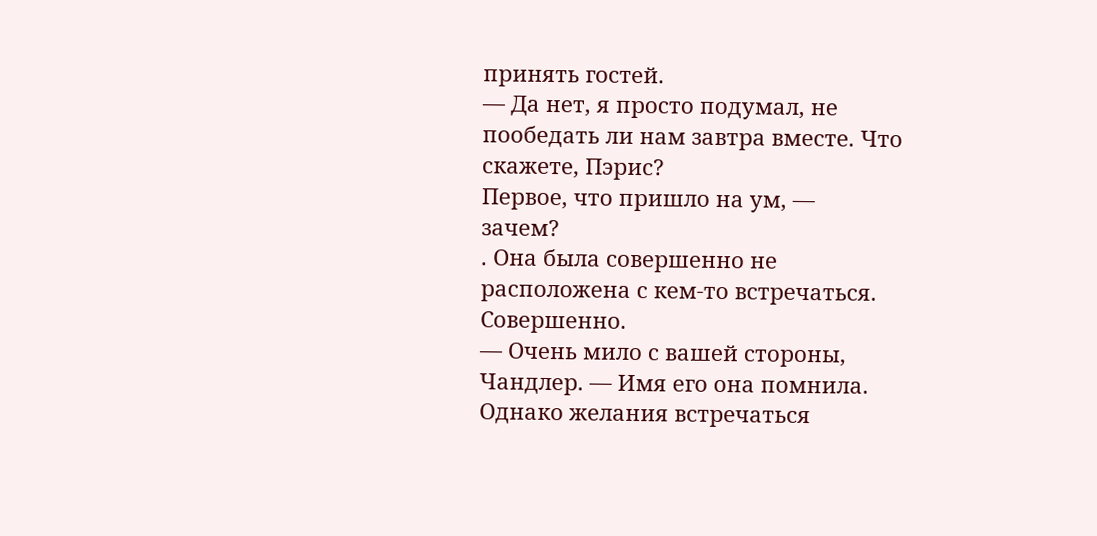принять гостей.
— Да нет, я просто подумал, не пообедать ли нам завтра вместе. Что
скажете, Пэрис?
Первое, что пришло на ум, —
зачем?
. Она была совершенно не
расположена с кем-то встречаться. Совершенно.
— Очень мило с вашей стороны, Чандлер. — Имя его она помнила.
Однако желания встречаться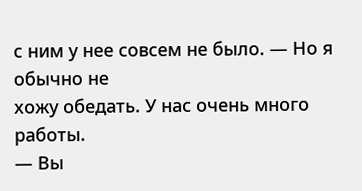с ним у нее совсем не было. — Но я обычно не
хожу обедать. У нас очень много работы.
— Вы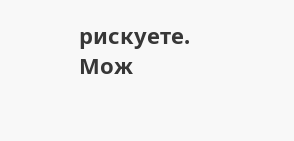рискуете. Мож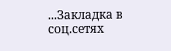...Закладка в соц.сетях